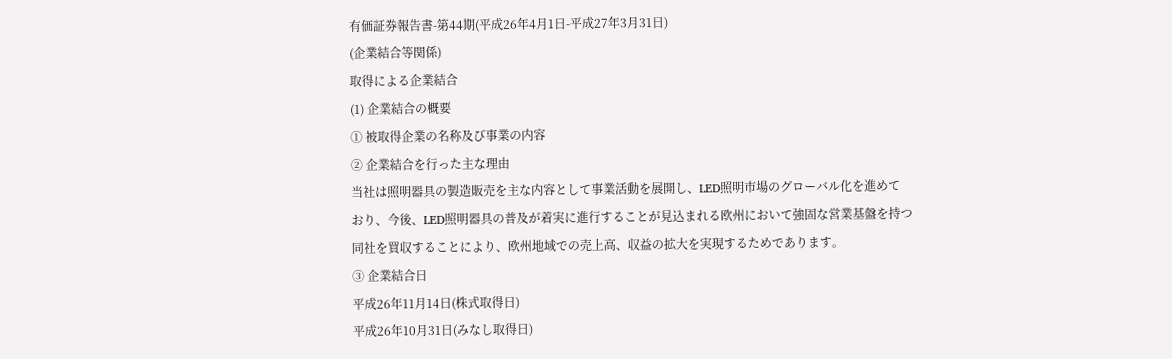有価証券報告書-第44期(平成26年4月1日-平成27年3月31日)
(企業結合等関係)
取得による企業結合
(1) 企業結合の概要
① 被取得企業の名称及び事業の内容
② 企業結合を行った主な理由
当社は照明器具の製造販売を主な内容として事業活動を展開し、LED照明市場のグローバル化を進めて
おり、今後、LED照明器具の普及が着実に進行することが見込まれる欧州において強固な営業基盤を持つ
同社を買収することにより、欧州地域での売上高、収益の拡大を実現するためであります。
③ 企業結合日
平成26年11月14日(株式取得日)
平成26年10月31日(みなし取得日)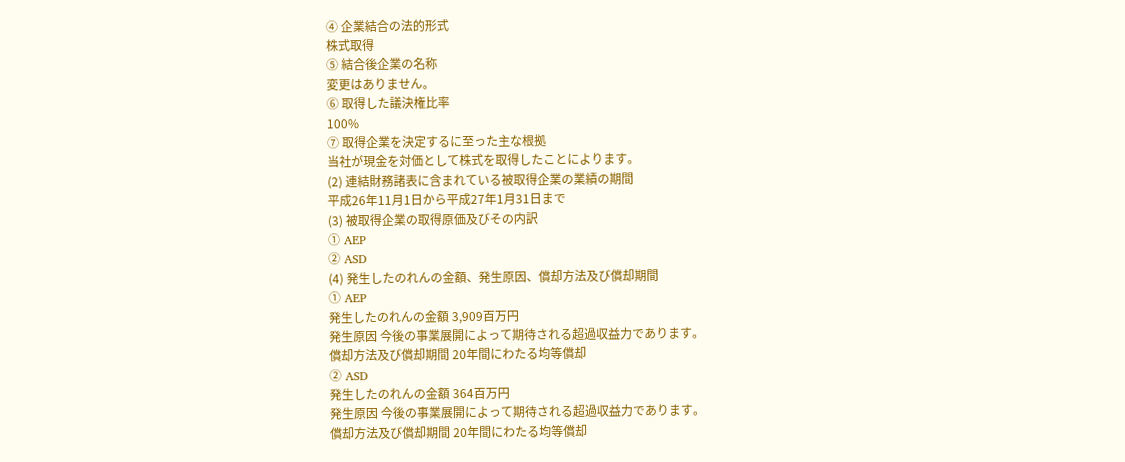④ 企業結合の法的形式
株式取得
⑤ 結合後企業の名称
変更はありません。
⑥ 取得した議決権比率
100%
⑦ 取得企業を決定するに至った主な根拠
当社が現金を対価として株式を取得したことによります。
(2) 連結財務諸表に含まれている被取得企業の業績の期間
平成26年11月1日から平成27年1月31日まで
(3) 被取得企業の取得原価及びその内訳
① AEP
② ASD
(4) 発生したのれんの金額、発生原因、償却方法及び償却期間
① AEP
発生したのれんの金額 3,909百万円
発生原因 今後の事業展開によって期待される超過収益力であります。
償却方法及び償却期間 20年間にわたる均等償却
② ASD
発生したのれんの金額 364百万円
発生原因 今後の事業展開によって期待される超過収益力であります。
償却方法及び償却期間 20年間にわたる均等償却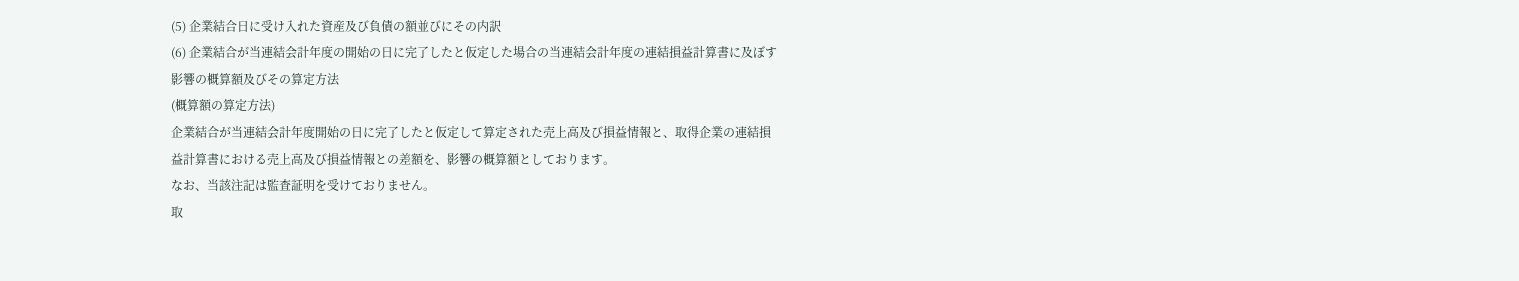(5) 企業結合日に受け入れた資産及び負債の額並びにその内訳
(6) 企業結合が当連結会計年度の開始の日に完了したと仮定した場合の当連結会計年度の連結損益計算書に及ぼす
影響の概算額及びその算定方法
(概算額の算定方法)
企業結合が当連結会計年度開始の日に完了したと仮定して算定された売上高及び損益情報と、取得企業の連結損
益計算書における売上高及び損益情報との差額を、影響の概算額としております。
なお、当該注記は監査証明を受けておりません。
取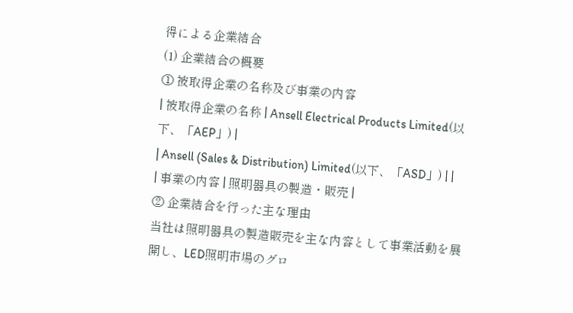得による企業結合
(1) 企業結合の概要
① 被取得企業の名称及び事業の内容
| 被取得企業の名称 | Ansell Electrical Products Limited(以下、「AEP」) |
| Ansell (Sales & Distribution) Limited(以下、「ASD」) | |
| 事業の内容 | 照明器具の製造・販売 |
② 企業結合を行った主な理由
当社は照明器具の製造販売を主な内容として事業活動を展開し、LED照明市場のグロ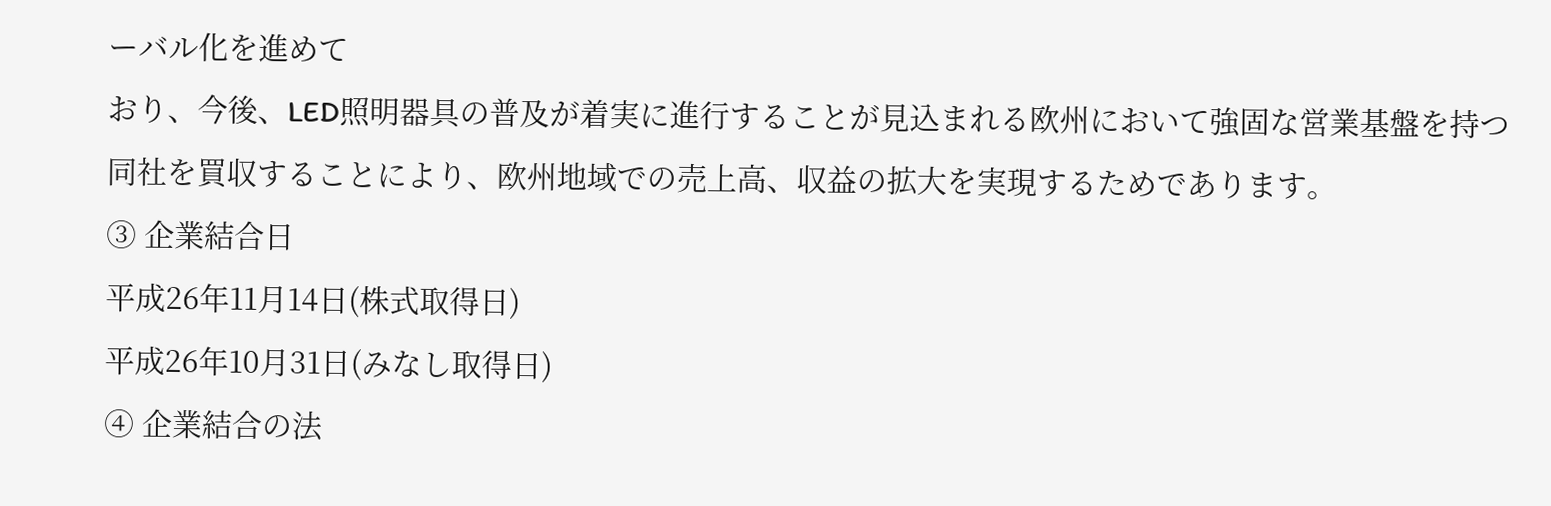ーバル化を進めて
おり、今後、LED照明器具の普及が着実に進行することが見込まれる欧州において強固な営業基盤を持つ
同社を買収することにより、欧州地域での売上高、収益の拡大を実現するためであります。
③ 企業結合日
平成26年11月14日(株式取得日)
平成26年10月31日(みなし取得日)
④ 企業結合の法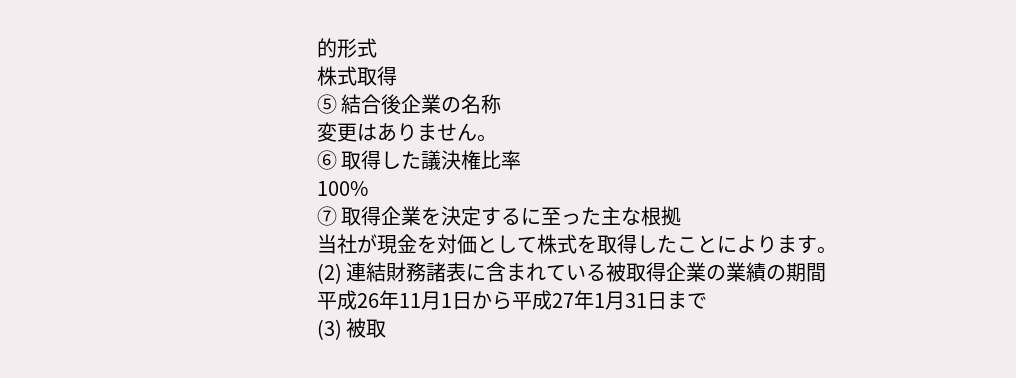的形式
株式取得
⑤ 結合後企業の名称
変更はありません。
⑥ 取得した議決権比率
100%
⑦ 取得企業を決定するに至った主な根拠
当社が現金を対価として株式を取得したことによります。
(2) 連結財務諸表に含まれている被取得企業の業績の期間
平成26年11月1日から平成27年1月31日まで
(3) 被取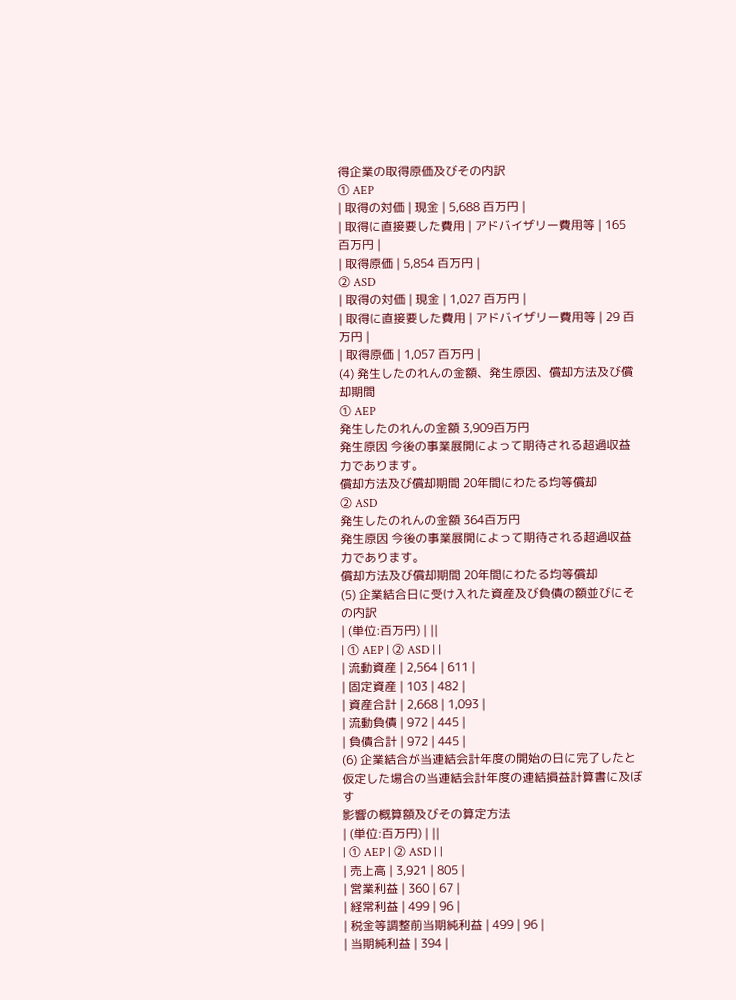得企業の取得原価及びその内訳
① AEP
| 取得の対価 | 現金 | 5,688 百万円 |
| 取得に直接要した費用 | アドバイザリー費用等 | 165 百万円 |
| 取得原価 | 5,854 百万円 |
② ASD
| 取得の対価 | 現金 | 1,027 百万円 |
| 取得に直接要した費用 | アドバイザリー費用等 | 29 百万円 |
| 取得原価 | 1,057 百万円 |
(4) 発生したのれんの金額、発生原因、償却方法及び償却期間
① AEP
発生したのれんの金額 3,909百万円
発生原因 今後の事業展開によって期待される超過収益力であります。
償却方法及び償却期間 20年間にわたる均等償却
② ASD
発生したのれんの金額 364百万円
発生原因 今後の事業展開によって期待される超過収益力であります。
償却方法及び償却期間 20年間にわたる均等償却
(5) 企業結合日に受け入れた資産及び負債の額並びにその内訳
| (単位:百万円) | ||
| ① AEP | ② ASD | |
| 流動資産 | 2,564 | 611 |
| 固定資産 | 103 | 482 |
| 資産合計 | 2,668 | 1,093 |
| 流動負債 | 972 | 445 |
| 負債合計 | 972 | 445 |
(6) 企業結合が当連結会計年度の開始の日に完了したと仮定した場合の当連結会計年度の連結損益計算書に及ぼす
影響の概算額及びその算定方法
| (単位:百万円) | ||
| ① AEP | ② ASD | |
| 売上高 | 3,921 | 805 |
| 営業利益 | 360 | 67 |
| 経常利益 | 499 | 96 |
| 税金等調整前当期純利益 | 499 | 96 |
| 当期純利益 | 394 |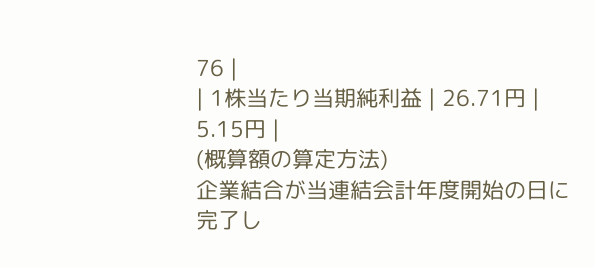76 |
| 1株当たり当期純利益 | 26.71円 | 5.15円 |
(概算額の算定方法)
企業結合が当連結会計年度開始の日に完了し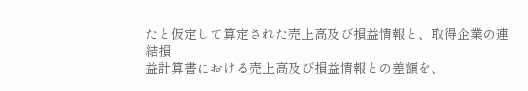たと仮定して算定された売上高及び損益情報と、取得企業の連結損
益計算書における売上高及び損益情報との差額を、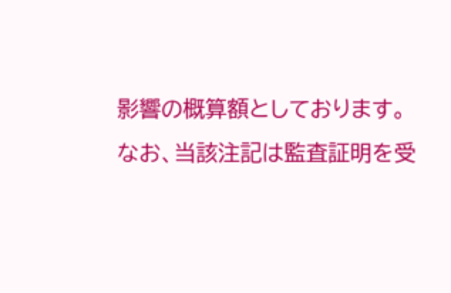影響の概算額としております。
なお、当該注記は監査証明を受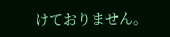けておりません。